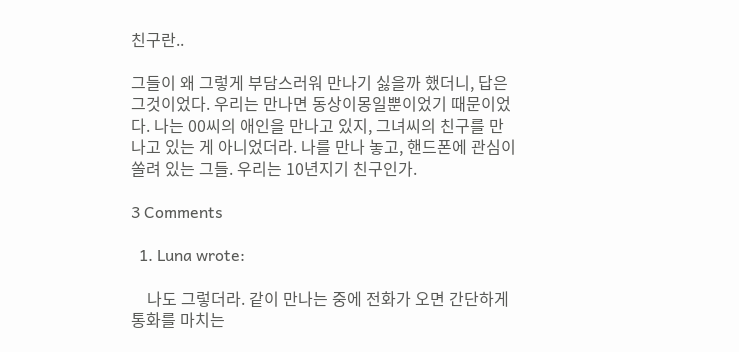친구란..

그들이 왜 그렇게 부담스러워 만나기 싫을까 했더니, 답은 그것이었다. 우리는 만나면 동상이몽일뿐이었기 때문이었다. 나는 00씨의 애인을 만나고 있지, 그녀씨의 친구를 만나고 있는 게 아니었더라. 나를 만나 놓고, 핸드폰에 관심이 쏠려 있는 그들. 우리는 10년지기 친구인가.

3 Comments

  1. Luna wrote:

    나도 그렇더라. 같이 만나는 중에 전화가 오면 간단하게 통화를 마치는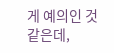게 예의인 것 같은데,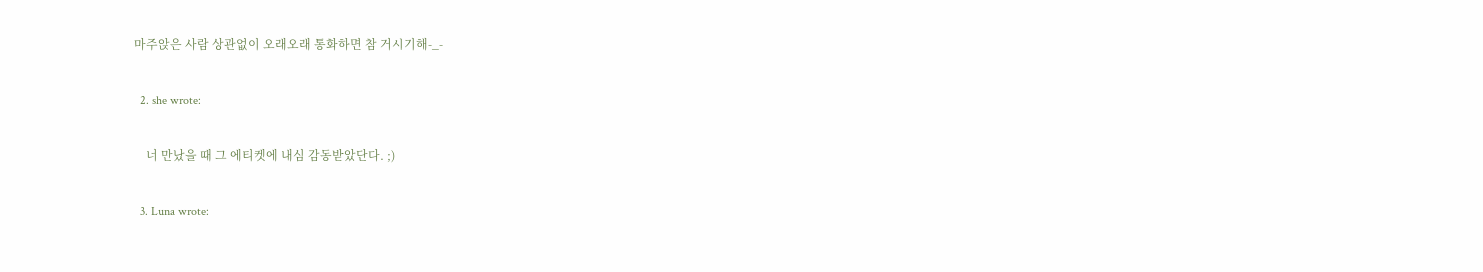마주앉은 사람 상관없이 오래오래 통화하면 참 거시기해-_-

  2. she wrote:

    너 만났을 때 그 에티켓에 내심 감동받았단다. ;)

  3. Luna wrote: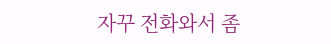자꾸 전화와서 좀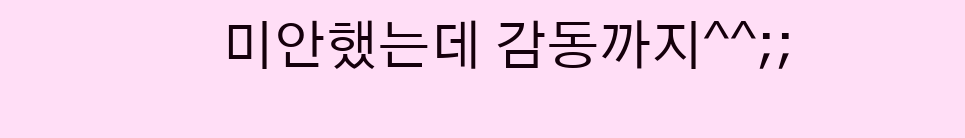미안했는데 감동까지^^;;